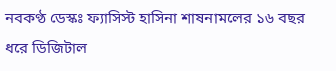নবকণ্ঠ ডেস্কঃ ফ্যাসিস্ট হাসিনা শাষনামলের ১৬ বছর ধরে ডিজিটাল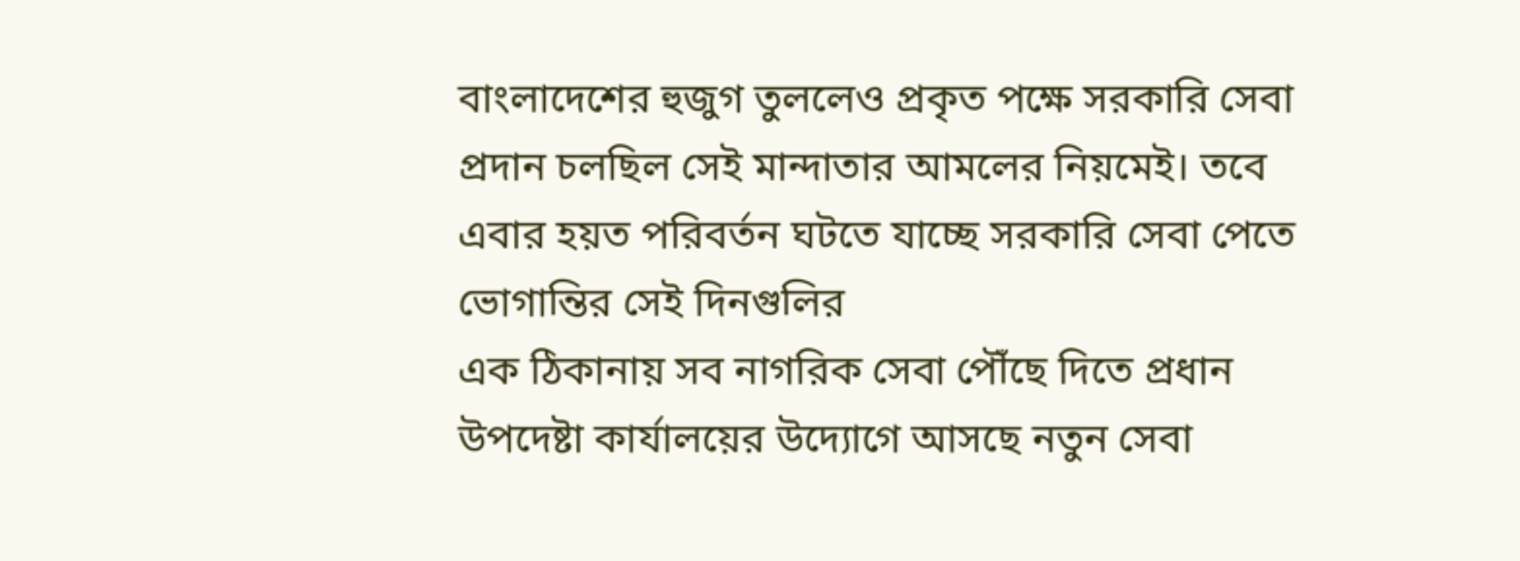বাংলাদেশের হুজুগ তুললেও প্রকৃত পক্ষে সরকারি সেবা প্রদান চলছিল সেই মান্দাতার আমলের নিয়মেই। তবে এবার হয়ত পরিবর্তন ঘটতে যাচ্ছে সরকারি সেবা পেতে ভোগান্তির সেই দিনগুলির
এক ঠিকানায় সব নাগরিক সেবা পৌঁছে দিতে প্রধান উপদেষ্টা কার্যালয়ের উদ্যোগে আসছে নতুন সেবা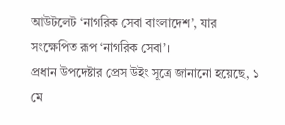আউটলেট ‘নাগরিক সেবা বাংলাদেশ’, যার সংক্ষেপিত রূপ ‘নাগরিক সেবা’।
প্রধান উপদেষ্টার প্রেস উইং সূত্রে জানানো হয়েছে, ১ মে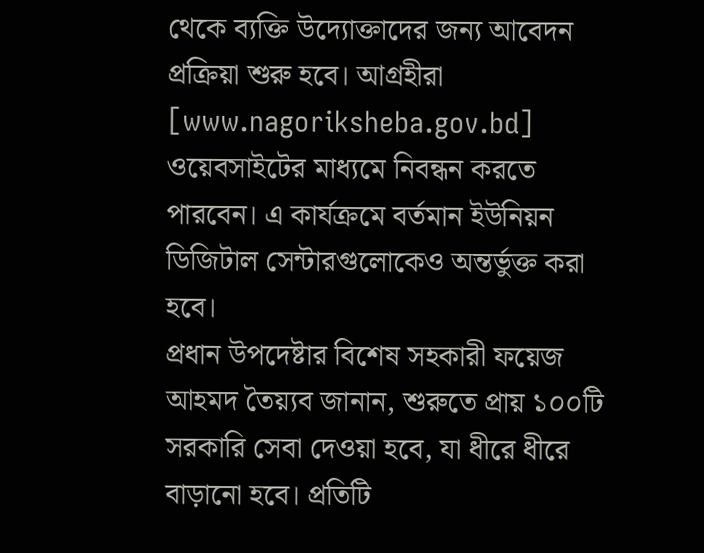থেকে ব্যক্তি উদ্যোক্তাদের জন্য আবেদন প্রক্রিয়া শুরু হবে। আগ্রহীরা [www.nagoriksheba.gov.bd] ওয়েবসাইটের মাধ্যমে নিবন্ধন করতে পারবেন। এ কার্যক্রমে বর্তমান ইউনিয়ন ডিজিটাল সেন্টারগুলোকেও অন্তর্ভুক্ত করা হবে।
প্রধান উপদেষ্টার বিশেষ সহকারী ফয়েজ আহমদ তৈয়্যব জানান, শুরুতে প্রায় ১০০টি সরকারি সেবা দেওয়া হবে, যা ধীরে ধীরে বাড়ানো হবে। প্রতিটি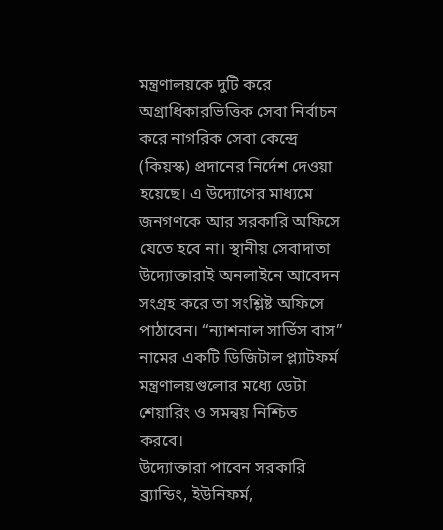মন্ত্রণালয়কে দুটি করে অগ্রাধিকারভিত্তিক সেবা নির্বাচন করে নাগরিক সেবা কেন্দ্রে (কিয়স্ক) প্রদানের নির্দেশ দেওয়া হয়েছে। এ উদ্যোগের মাধ্যমে জনগণকে আর সরকারি অফিসে যেতে হবে না। স্থানীয় সেবাদাতা উদ্যোক্তারাই অনলাইনে আবেদন সংগ্রহ করে তা সংশ্লিষ্ট অফিসে পাঠাবেন। “ন্যাশনাল সার্ভিস বাস” নামের একটি ডিজিটাল প্ল্যাটফর্ম মন্ত্রণালয়গুলোর মধ্যে ডেটা শেয়ারিং ও সমন্বয় নিশ্চিত করবে।
উদ্যোক্তারা পাবেন সরকারি ব্র্যান্ডিং, ইউনিফর্ম,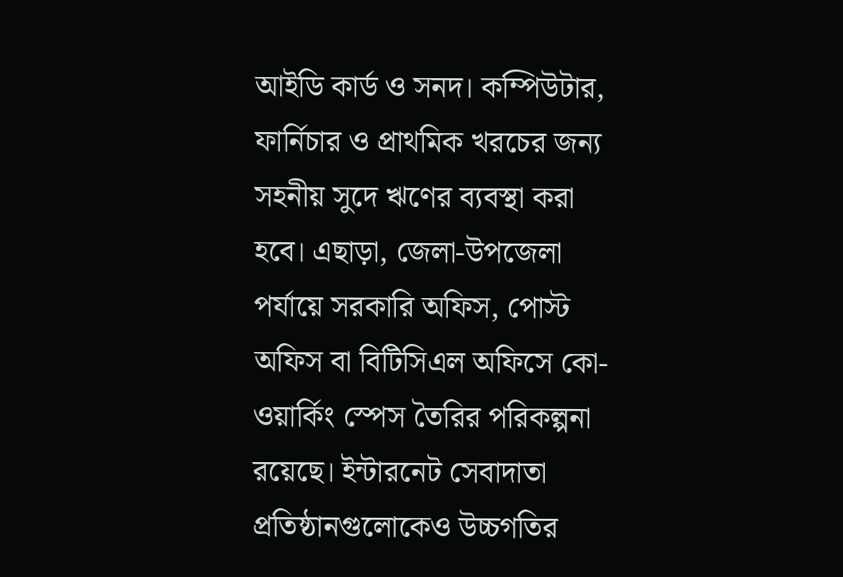আইডি কার্ড ও সনদ। কম্পিউটার, ফার্নিচার ও প্রাথমিক খরচের জন্য সহনীয় সুদে ঋণের ব্যবস্থা করা হবে। এছাড়া, জেলা-উপজেলা পর্যায়ে সরকারি অফিস, পোস্ট অফিস বা বিটিসিএল অফিসে কো-ওয়ার্কিং স্পেস তৈরির পরিকল্পনা রয়েছে। ইন্টারনেট সেবাদাতা প্রতিষ্ঠানগুলোকেও উচ্চগতির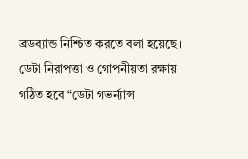ব্রডব্যান্ড নিশ্চিত করতে বলা হয়েছে।
ডেটা নিরাপত্তা ও গোপনীয়তা রক্ষায় গঠিত হবে “ডেটা গভর্ন্যান্স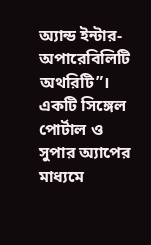অ্যান্ড ইন্টার-অপারেবিলিটি অথরিটি”। একটি সিঙ্গেল পোর্টাল ও সুপার অ্যাপের মাধ্যমে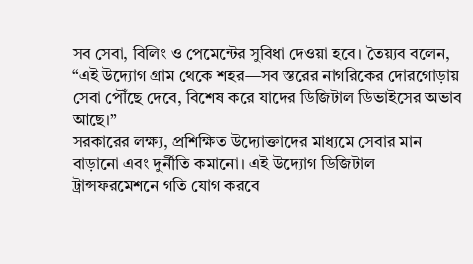সব সেবা, বিলিং ও পেমেন্টের সুবিধা দেওয়া হবে। তৈয়্যব বলেন, “এই উদ্যোগ গ্রাম থেকে শহর—সব স্তরের নাগরিকের দোরগোড়ায় সেবা পৌঁছে দেবে, বিশেষ করে যাদের ডিজিটাল ডিভাইসের অভাব আছে।”
সরকারের লক্ষ্য, প্রশিক্ষিত উদ্যোক্তাদের মাধ্যমে সেবার মান বাড়ানো এবং দুর্নীতি কমানো। এই উদ্যোগ ডিজিটাল ট্রান্সফরমেশনে গতি যোগ করবে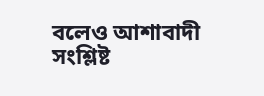বলেও আশাবাদী সংশ্লিষ্ট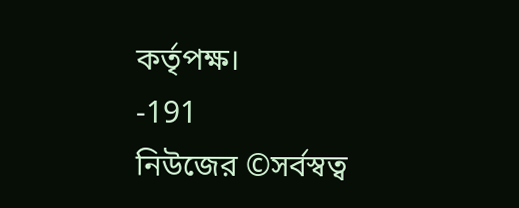কর্তৃপক্ষ।
-191
নিউজের ©সর্বস্বত্ব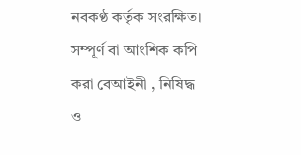নবকণ্ঠ কর্তৃক সংরক্ষিত। সম্পূর্ণ বা আংশিক কপি করা বেআইনী , নিষিদ্ধ ও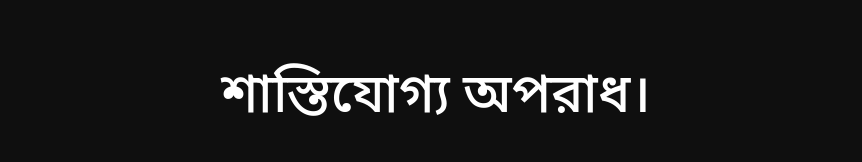শাস্তিযোগ্য অপরাধ।